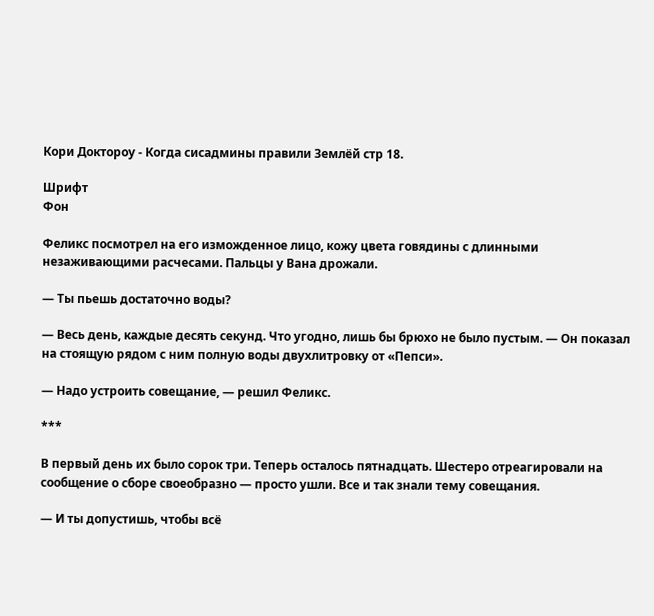Кори Доктороу - Когда сисадмины правили Землёй стр 18.

Шрифт
Фон

Феликс посмотрел на его изможденное лицо, кожу цвета говядины с длинными незаживающими расчесами. Пальцы у Вана дрожали.

— Ты пьешь достаточно воды?

— Весь день, каждые десять секунд. Что угодно, лишь бы брюхо не было пустым. — Он показал на стоящую рядом с ним полную воды двухлитровку от «Пепси».

— Надо устроить совещание, — решил Феликс.

***

В первый день их было сорок три. Теперь осталось пятнадцать. Шестеро отреагировали на сообщение о сборе своеобразно — просто ушли. Все и так знали тему совещания.

— И ты допустишь, чтобы всё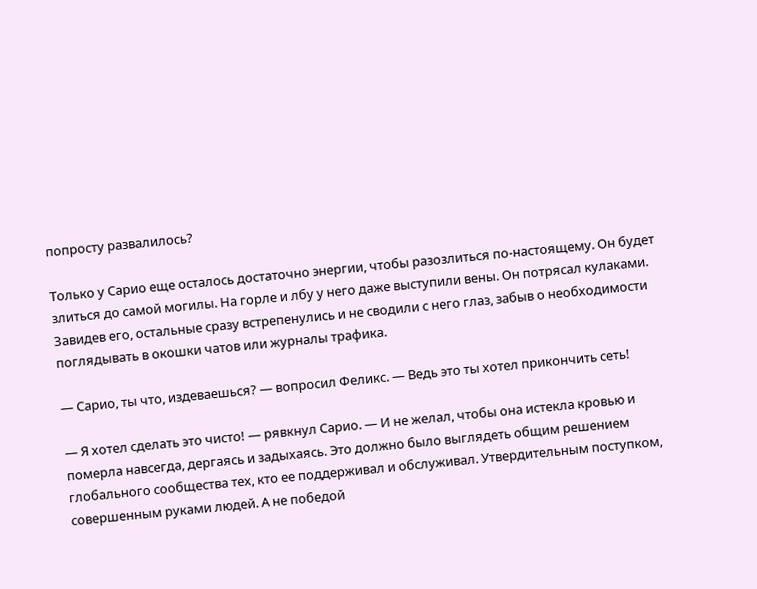попросту развалилось?

Только у Сарио еще осталось достаточно энергии, чтобы разозлиться по-настоящему. Он будет злиться до самой могилы. На горле и лбу у него даже выступили вены. Он потрясал кулаками. Завидев его, остальные сразу встрепенулись и не сводили с него глаз, забыв о необходимости поглядывать в окошки чатов или журналы трафика.

— Сарио, ты что, издеваешься? — вопросил Феликс. — Ведь это ты хотел прикончить сеть!

— Я хотел сделать это чисто! — рявкнул Сарио. — И не желал, чтобы она истекла кровью и померла навсегда, дергаясь и задыхаясь. Это должно было выглядеть общим решением глобального сообщества тех, кто ее поддерживал и обслуживал. Утвердительным поступком, совершенным руками людей. А не победой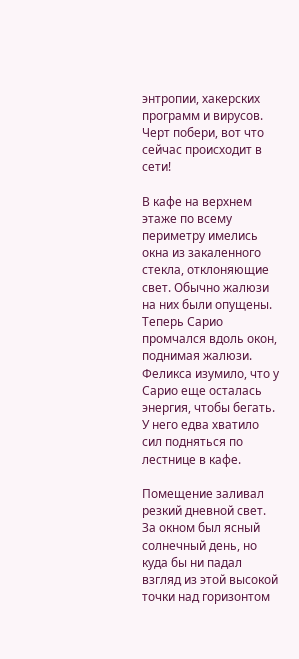энтропии, хакерских программ и вирусов. Черт побери, вот что сейчас происходит в сети!

В кафе на верхнем этаже по всему периметру имелись окна из закаленного стекла, отклоняющие свет. Обычно жалюзи на них были опущены. Теперь Сарио промчался вдоль окон, поднимая жалюзи. Феликса изумило, что у Сарио еще осталась энергия, чтобы бегать. У него едва хватило сил подняться по лестнице в кафе.

Помещение заливал резкий дневной свет. За окном был ясный солнечный день, но куда бы ни падал взгляд из этой высокой точки над горизонтом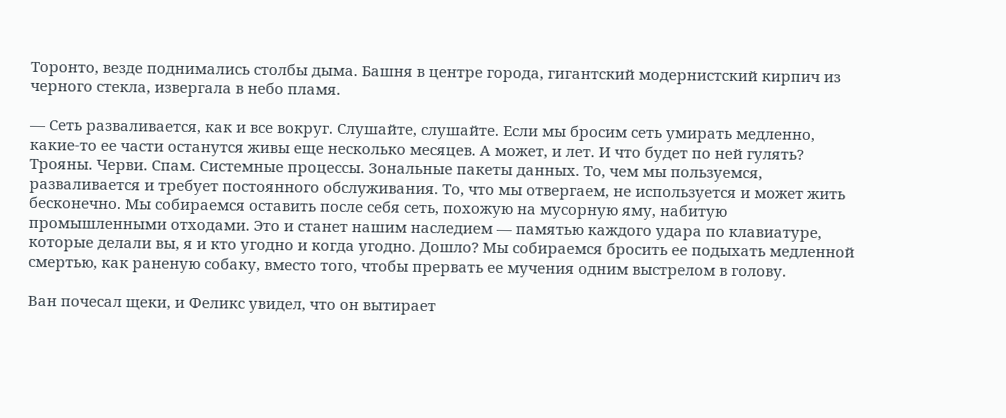Торонто, везде поднимались столбы дыма. Башня в центре города, гигантский модернистский кирпич из черного стекла, извергала в небо пламя.

— Сеть разваливается, как и все вокруг. Слушайте, слушайте. Если мы бросим сеть умирать медленно, какие-то ее части останутся живы еще несколько месяцев. А может, и лет. И что будет по ней гулять? Трояны. Черви. Спам. Системные процессы. Зональные пакеты данных. То, чем мы пользуемся, разваливается и требует постоянного обслуживания. То, что мы отвергаем, не используется и может жить бесконечно. Мы собираемся оставить после себя сеть, похожую на мусорную яму, набитую промышленными отходами. Это и станет нашим наследием — памятью каждого удара по клавиатуре, которые делали вы, я и кто угодно и когда угодно. Дошло? Мы собираемся бросить ее подыхать медленной смертью, как раненую собаку, вместо того, чтобы прервать ее мучения одним выстрелом в голову.

Ван почесал щеки, и Феликс увидел, что он вытирает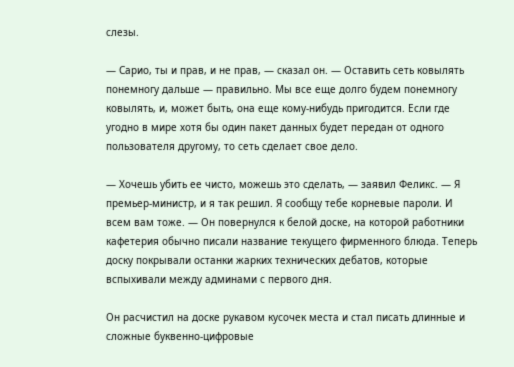слезы.

— Сарио, ты и прав, и не прав, — сказал он. — Оставить сеть ковылять понемногу дальше — правильно. Мы все еще долго будем понемногу ковылять, и, может быть, она еще кому-нибудь пригодится. Если где угодно в мире хотя бы один пакет данных будет передан от одного пользователя другому, то сеть сделает свое дело.

— Хочешь убить ее чисто, можешь это сделать, — заявил Феликс. — Я премьер-министр, и я так решил. Я сообщу тебе корневые пароли. И всем вам тоже. — Он повернулся к белой доске, на которой работники кафетерия обычно писали название текущего фирменного блюда. Теперь доску покрывали останки жарких технических дебатов, которые вспыхивали между админами с первого дня.

Он расчистил на доске рукавом кусочек места и стал писать длинные и сложные буквенно-цифровые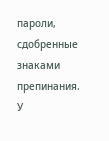пароли, сдобренные знаками препинания. У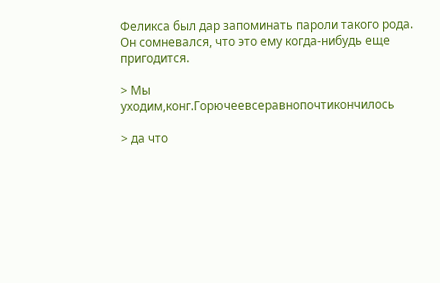Феликса был дар запоминать пароли такого рода. Он сомневался, что это ему когда-нибудь еще пригодится.

> Мы уходим,конг.Горючеевсеравнопочтикончилось

> да что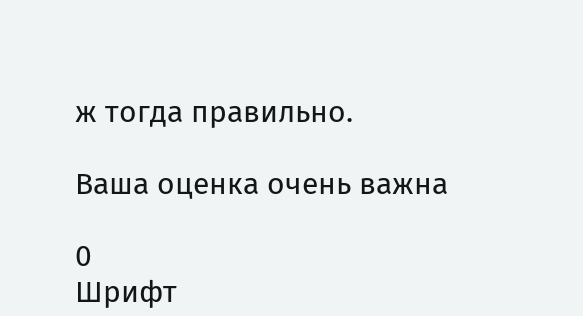ж тогда правильно.

Ваша оценка очень важна

0
Шрифт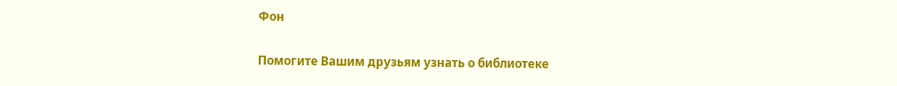Фон

Помогите Вашим друзьям узнать о библиотеке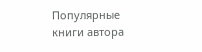Популярные книги автора